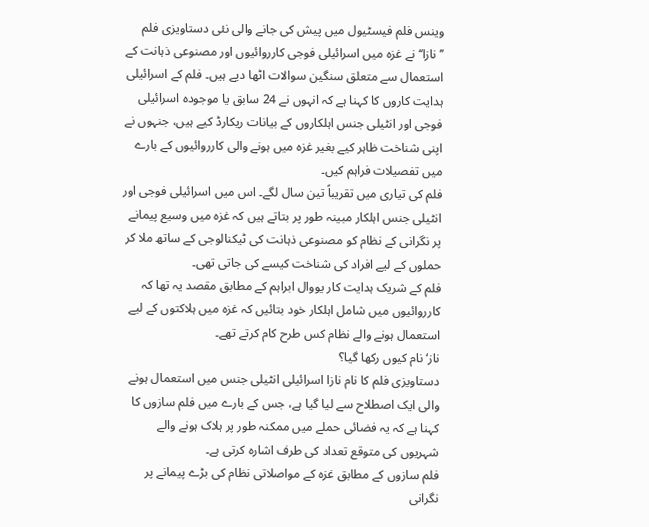وینس فلم فیسٹیول میں پیش کی جانے والی نئی دستاویزی فلم ’’نازا‘‘ نے غزہ میں اسرائیلی فوجی کارروائیوں اور مصنوعی ذہانت کے استعمال سے متعلق سنگین سوالات اٹھا دیے ہیں۔ فلم کے اسرائیلی ہدایت کاروں کا کہنا ہے کہ انہوں نے 24 سابق یا موجودہ اسرائیلی فوجی اور انٹیلی جنس اہلکاروں کے بیانات ریکارڈ کیے ہیں، جنہوں نے اپنی شناخت ظاہر کیے بغیر غزہ میں ہونے والی کارروائیوں کے بارے میں تفصیلات فراہم کیں۔
فلم کی تیاری میں تقریباً تین سال لگے۔ اس میں اسرائیلی فوجی اور انٹیلی جنس اہلکار مبینہ طور پر بتاتے ہیں کہ غزہ میں وسیع پیمانے پر نگرانی کے نظام کو مصنوعی ذہانت کی ٹیکنالوجی کے ساتھ ملا کر حملوں کے لیے افراد کی شناخت کیسے کی جاتی تھی۔
فلم کے شریک ہدایت کار یووال ابراہم کے مطابق مقصد یہ تھا کہ کارروائیوں میں شامل اہلکار خود بتائیں کہ غزہ میں ہلاکتوں کے لیے استعمال ہونے والے نظام کس طرح کام کرتے تھے۔
ناز‘ نام کیوں رکھا گیا؟
دستاویزی فلم کا نام نازا اسرائیلی انٹیلی جنس میں استعمال ہونے والی ایک اصطلاح سے لیا گیا ہے، جس کے بارے میں فلم سازوں کا کہنا ہے کہ یہ فضائی حملے میں ممکنہ طور پر ہلاک ہونے والے شہریوں کی متوقع تعداد کی طرف اشارہ کرتی ہے۔
فلم سازوں کے مطابق غزہ کے مواصلاتی نظام کی بڑے پیمانے پر نگرانی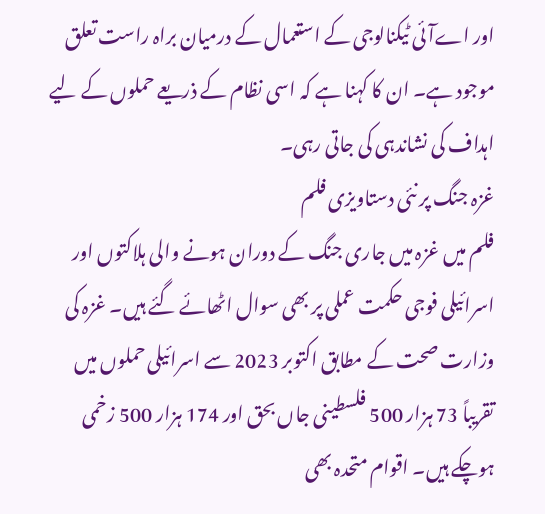اور اےآئی ٹیکنالوجی کے استعمال کے درمیان براہ راست تعلق موجود ہے۔ ان کا کہنا ہے کہ اسی نظام کے ذریعے حملوں کے لیے اہداف کی نشاندہی کی جاتی رہی۔
غزہ جنگ پر نئی دستاویزی فلم
فلم میں غزہ میں جاری جنگ کے دوران ہونے والی ہلاکتوں اور اسرائیلی فوجی حکمت عملی پر بھی سوال اٹھائے گئے ہیں۔ غزہ کی وزارت صحت کے مطابق اکتوبر 2023 سے اسرائیلی حملوں میں تقریباً 73 ہزار 500 فلسطینی جاں بحق اور 174 ہزار 500 زخمی ہوچکے ہیں۔ اقوام متحدہ بھی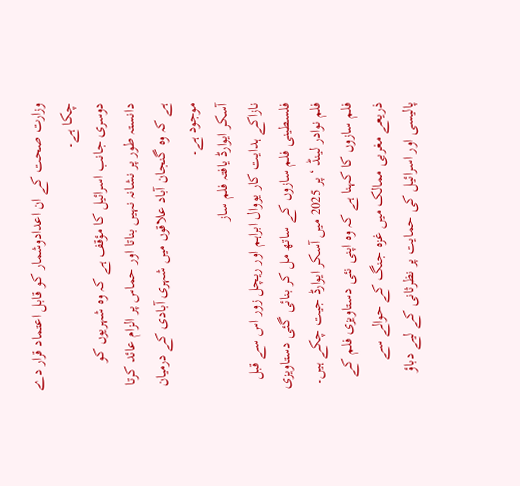وزارت صحت کے ان اعدادوشمار کو قابل اعتماد قرار دے چکا ہے۔
دوسری جانب اسرائیل کا مؤقف ہے کہ وہ شہریوں کو دانستہ طور پر نشانہ نہیں بناتا اور حماس پر الزام عائد کرتا ہے کہ وہ گنجان آباد علاقوں میں شہری آبادی کے درمیان موجود ہے۔
آسکر ایوارڈ یافتہ فلم ساز
نازاکے ہدایت کار یووال ابراہم اور ریچل زور اس سے قبل فلسطینی فلم سازوں کے ساتھ مل کر بنائی گئی دستاویزی فلم نوادر لینڈ ‘ پر 2025 میں آسکر ایوارڈ جیت چکے ہیں۔
فلم سازوں کا کہنا ہے کہ وہ اپنی نئی دستاویزی فلم کے ذریعے مغربی ممالک میں غزہ جنگ کے حوالے سے پالیسی اور اسرائیل کی حمایت پر نظرثانی کے لیے دباؤ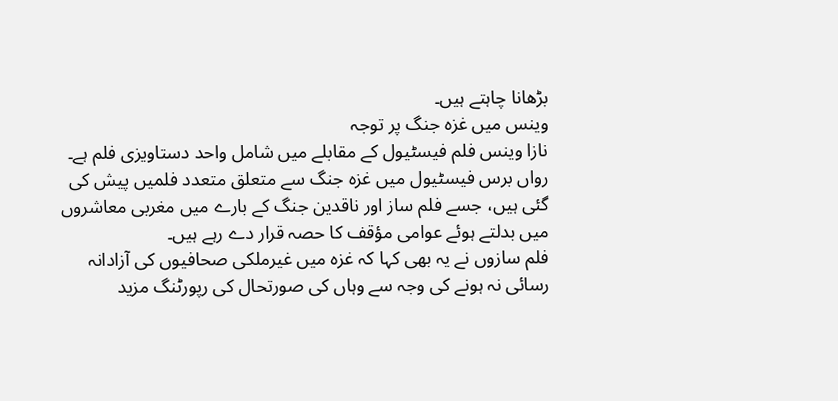بڑھانا چاہتے ہیں۔
وینس میں غزہ جنگ پر توجہ
نازا وینس فلم فیسٹیول کے مقابلے میں شامل واحد دستاویزی فلم ہے۔ رواں برس فیسٹیول میں غزہ جنگ سے متعلق متعدد فلمیں پیش کی گئی ہیں، جسے فلم ساز اور ناقدین جنگ کے بارے میں مغربی معاشروں میں بدلتے ہوئے عوامی مؤقف کا حصہ قرار دے رہے ہیں۔
فلم سازوں نے یہ بھی کہا کہ غزہ میں غیرملکی صحافیوں کی آزادانہ رسائی نہ ہونے کی وجہ سے وہاں کی صورتحال کی رپورٹنگ مزید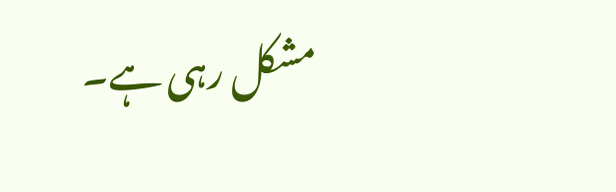مشکل رہی ہے۔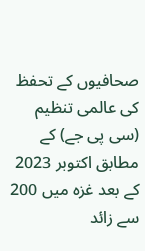صحافیوں کے تحفظ کی عالمی تنظیم (سی پی جے) کے مطابق اکتوبر 2023 کے بعد غزہ میں 200 سے زائد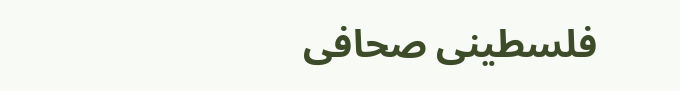فلسطینی صحافی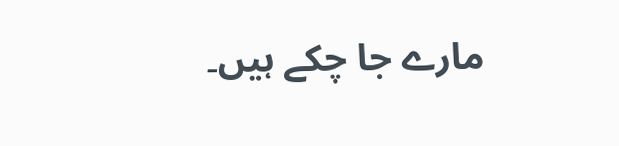مارے جا چکے ہیں۔